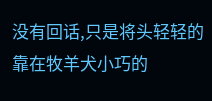没有回话,只是将头轻轻的靠在牧羊犬小巧的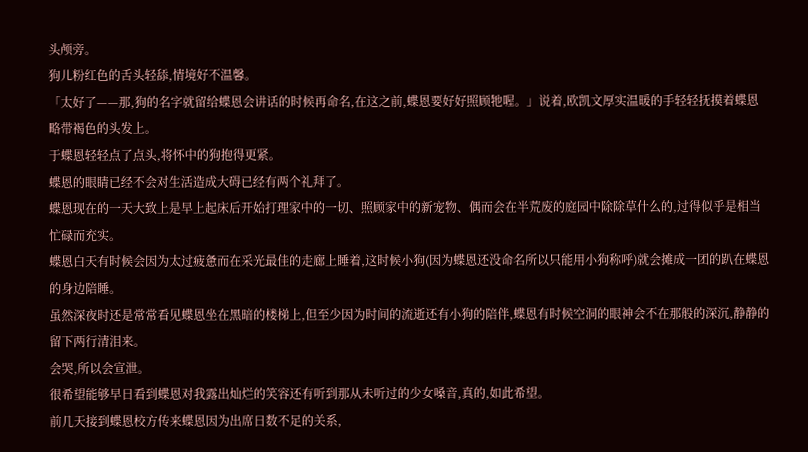头颅旁。
狗儿粉红色的舌头轻舔,情境好不温馨。
「太好了——那,狗的名字就留给蝶恩会讲话的时候再命名,在这之前,蝶恩要好好照顾牠喔。」说着,欧凯文厚实温暖的手轻轻抚摸着蝶恩略带褐色的头发上。
于蝶恩轻轻点了点头,将怀中的狗抱得更紧。
蝶恩的眼睛已经不会对生活造成大碍已经有两个礼拜了。
蝶恩现在的一天大致上是早上起床后开始打理家中的一切、照顾家中的新宠物、偶而会在半荒废的庭园中除除草什么的,过得似乎是相当忙碌而充实。
蝶恩白天有时候会因为太过疲惫而在采光最佳的走廊上睡着,这时候小狗(因为蝶恩还没命名所以只能用小狗称呼)就会摊成一团的趴在蝶恩的身边陪睡。
虽然深夜时还是常常看见蝶恩坐在黑暗的楼梯上,但至少因为时间的流逝还有小狗的陪伴,蝶恩有时候空洞的眼神会不在那般的深沉,静静的留下两行清泪来。
会哭,所以会宣泄。
很希望能够早日看到蝶恩对我露出灿烂的笑容还有听到那从未听过的少女嗓音,真的,如此希望。
前几天接到蝶恩校方传来蝶恩因为出席日数不足的关系,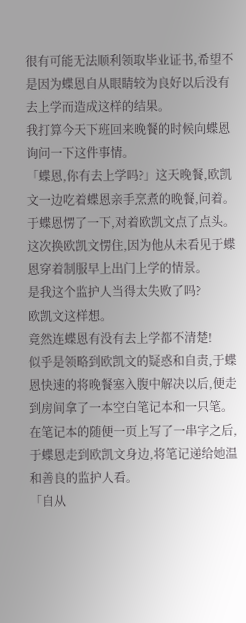很有可能无法顺利领取毕业证书,希望不是因为蝶恩自从眼睛较为良好以后没有去上学而造成这样的结果。
我打算今天下班回来晚餐的时候向蝶恩询问一下这件事情。
「蝶恩,你有去上学吗?」这天晚餐,欧凯文一边吃着蝶恩亲手烹煮的晚餐,问着。
于蝶恩愣了一下,对着欧凯文点了点头。
这次换欧凯文愣住,因为他从未看见于蝶恩穿着制服早上出门上学的情景。
是我这个监护人当得太失败了吗?
欧凯文这样想。
竟然连蝶恩有没有去上学都不清楚!
似乎是领略到欧凯文的疑惑和自责,于蝶恩快速的将晚餐塞入腹中解决以后,便走到房间拿了一本空白笔记本和一只笔。
在笔记本的随便一页上写了一串字之后,于蝶恩走到欧凯文身边,将笔记递给她温和善良的监护人看。
「自从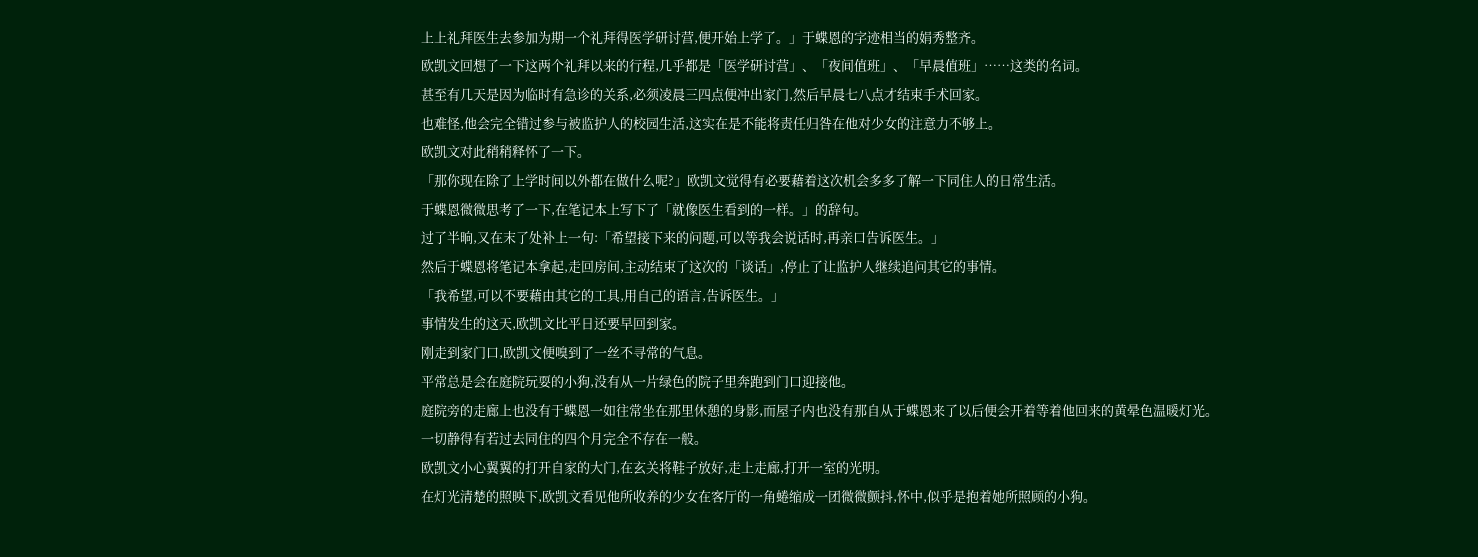上上礼拜医生去参加为期一个礼拜得医学研讨营,便开始上学了。」于蝶恩的字迹相当的娟秀整齐。
欧凯文回想了一下这两个礼拜以来的行程,几乎都是「医学研讨营」、「夜间值班」、「早晨值班」……这类的名词。
甚至有几天是因为临时有急诊的关系,必须凌晨三四点便冲出家门,然后早晨七八点才结束手术回家。
也难怪,他会完全错过参与被监护人的校园生活,这实在是不能将责任归咎在他对少女的注意力不够上。
欧凯文对此稍稍释怀了一下。
「那你现在除了上学时间以外都在做什么呢?」欧凯文觉得有必要藉着这次机会多多了解一下同住人的日常生活。
于蝶恩微微思考了一下,在笔记本上写下了「就像医生看到的一样。」的辞句。
过了半晌,又在末了处补上一句:「希望接下来的问题,可以等我会说话时,再亲口告诉医生。」
然后于蝶恩将笔记本拿起,走回房间,主动结束了这次的「谈话」,停止了让监护人继续追问其它的事情。
「我希望,可以不要藉由其它的工具,用自己的语言,告诉医生。」
事情发生的这天,欧凯文比平日还要早回到家。
刚走到家门口,欧凯文便嗅到了一丝不寻常的气息。
平常总是会在庭院玩耍的小狗,没有从一片绿色的院子里奔跑到门口迎接他。
庭院旁的走廊上也没有于蝶恩一如往常坐在那里休憩的身影,而屋子内也没有那自从于蝶恩来了以后便会开着等着他回来的黄晕色温暖灯光。
一切静得有若过去同住的四个月完全不存在一般。
欧凯文小心翼翼的打开自家的大门,在玄关将鞋子放好,走上走廊,打开一室的光明。
在灯光清楚的照映下,欧凯文看见他所收养的少女在客厅的一角蜷缩成一团微微颤抖,怀中,似乎是抱着她所照顾的小狗。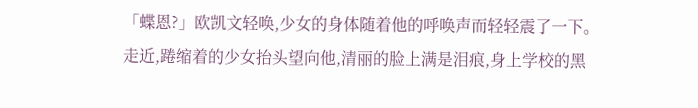「蝶恩?」欧凯文轻唤,少女的身体随着他的呼唤声而轻轻震了一下。
走近,踡缩着的少女抬头望向他,清丽的脸上满是泪痕,身上学校的黑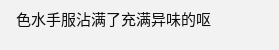色水手服沾满了充满异味的呕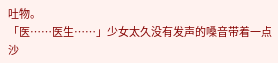吐物。
「医……医生……」少女太久没有发声的嗓音带着一点沙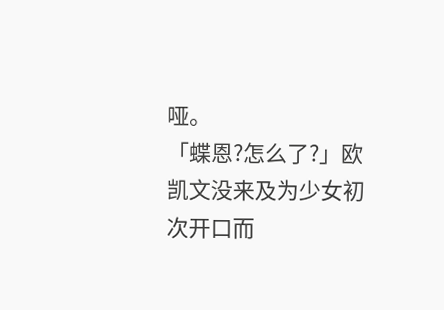哑。
「蝶恩?怎么了?」欧凯文没来及为少女初次开口而